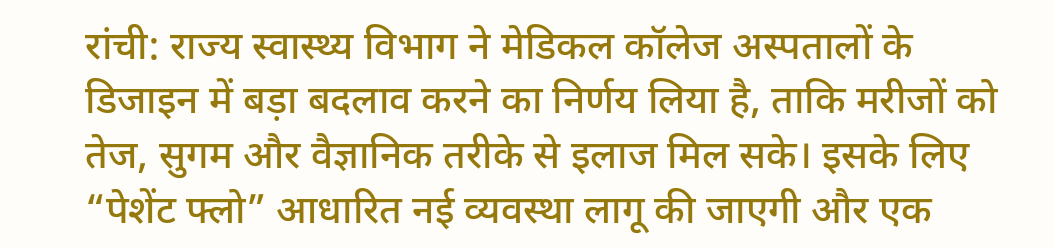रांची: राज्य स्वास्थ्य विभाग ने मेडिकल कॉलेज अस्पतालों के डिजाइन में बड़ा बदलाव करने का निर्णय लिया है, ताकि मरीजों को तेज, सुगम और वैज्ञानिक तरीके से इलाज मिल सके। इसके लिए “पेशेंट फ्लो” आधारित नई व्यवस्था लागू की जाएगी और एक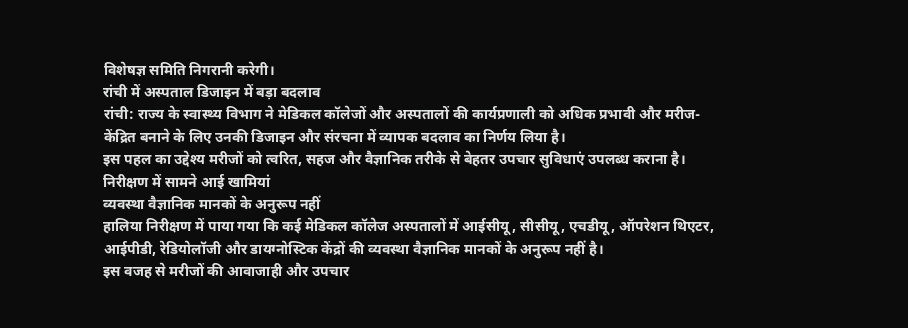विशेषज्ञ समिति निगरानी करेगी।
रांची में अस्पताल डिजाइन में बड़ा बदलाव
रांची: राज्य के स्वास्थ्य विभाग ने मेडिकल कॉलेजों और अस्पतालों की कार्यप्रणाली को अधिक प्रभावी और मरीज-केंद्रित बनाने के लिए उनकी डिजाइन और संरचना में व्यापक बदलाव का निर्णय लिया है।
इस पहल का उद्देश्य मरीजों को त्वरित, सहज और वैज्ञानिक तरीके से बेहतर उपचार सुविधाएं उपलब्ध कराना है।
निरीक्षण में सामने आई खामियां
व्यवस्था वैज्ञानिक मानकों के अनुरूप नहीं
हालिया निरीक्षण में पाया गया कि कई मेडिकल कॉलेज अस्पतालों में आईसीयू, सीसीयू, एचडीयू, ऑपरेशन थिएटर, आईपीडी, रेडियोलॉजी और डायग्नोस्टिक केंद्रों की व्यवस्था वैज्ञानिक मानकों के अनुरूप नहीं है।
इस वजह से मरीजों की आवाजाही और उपचार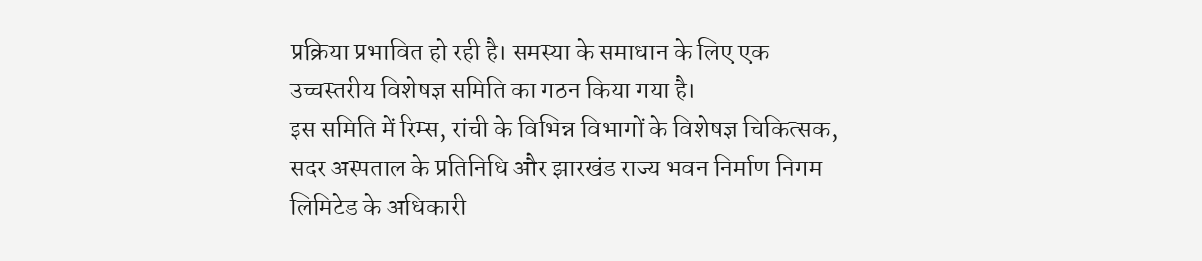प्रक्रिया प्रभावित हो रही है। समस्या के समाधान के लिए एक उच्चस्तरीय विशेषज्ञ समिति का गठन किया गया है।
इस समिति में रिम्स, रांची के विभिन्न विभागों के विशेषज्ञ चिकित्सक, सदर अस्पताल के प्रतिनिधि और झारखंड राज्य भवन निर्माण निगम लिमिटेड के अधिकारी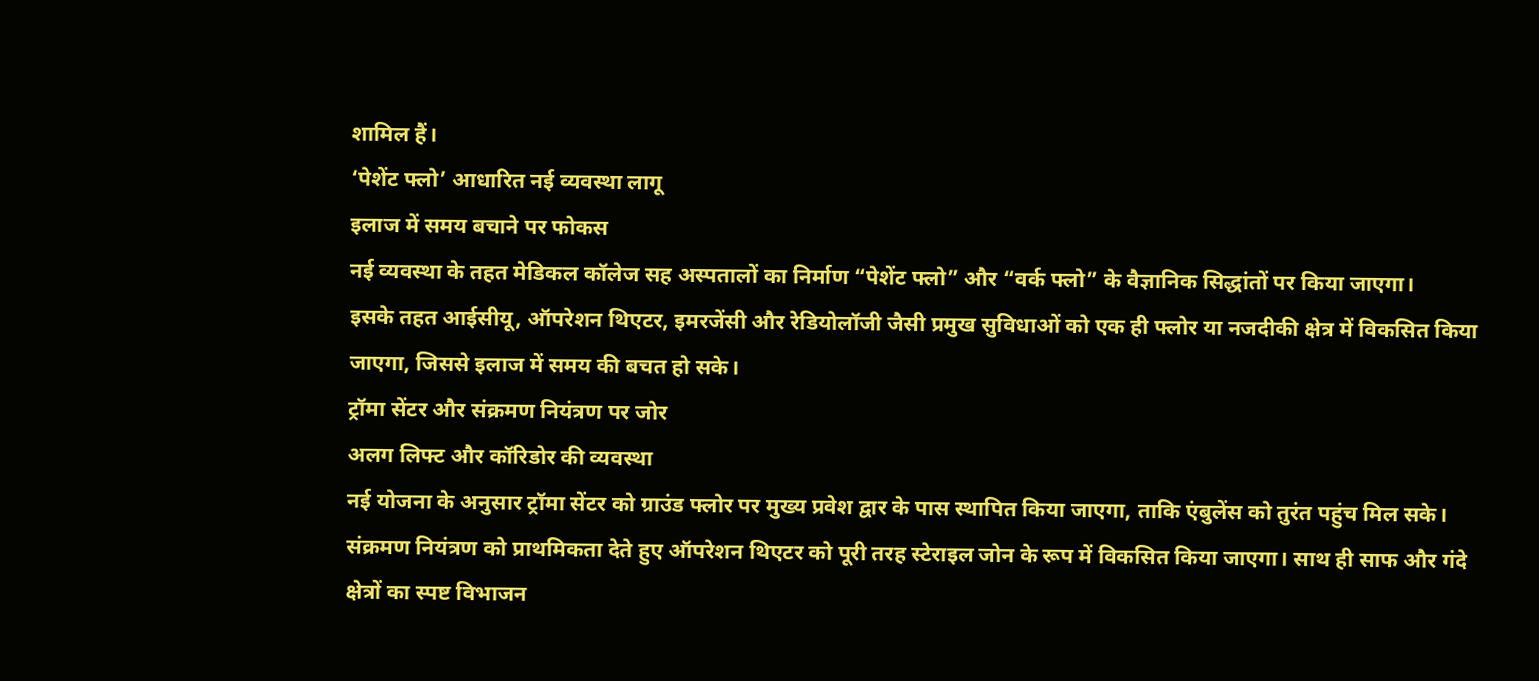शामिल हैं।
‘पेशेंट फ्लो’ आधारित नई व्यवस्था लागू
इलाज में समय बचाने पर फोकस
नई व्यवस्था के तहत मेडिकल कॉलेज सह अस्पतालों का निर्माण “पेशेंट फ्लो” और “वर्क फ्लो” के वैज्ञानिक सिद्धांतों पर किया जाएगा।
इसके तहत आईसीयू, ऑपरेशन थिएटर, इमरजेंसी और रेडियोलॉजी जैसी प्रमुख सुविधाओं को एक ही फ्लोर या नजदीकी क्षेत्र में विकसित किया जाएगा, जिससे इलाज में समय की बचत हो सके।
ट्रॉमा सेंटर और संक्रमण नियंत्रण पर जोर
अलग लिफ्ट और कॉरिडोर की व्यवस्था
नई योजना के अनुसार ट्रॉमा सेंटर को ग्राउंड फ्लोर पर मुख्य प्रवेश द्वार के पास स्थापित किया जाएगा, ताकि एंबुलेंस को तुरंत पहुंच मिल सके।
संक्रमण नियंत्रण को प्राथमिकता देते हुए ऑपरेशन थिएटर को पूरी तरह स्टेराइल जोन के रूप में विकसित किया जाएगा। साथ ही साफ और गंदे क्षेत्रों का स्पष्ट विभाजन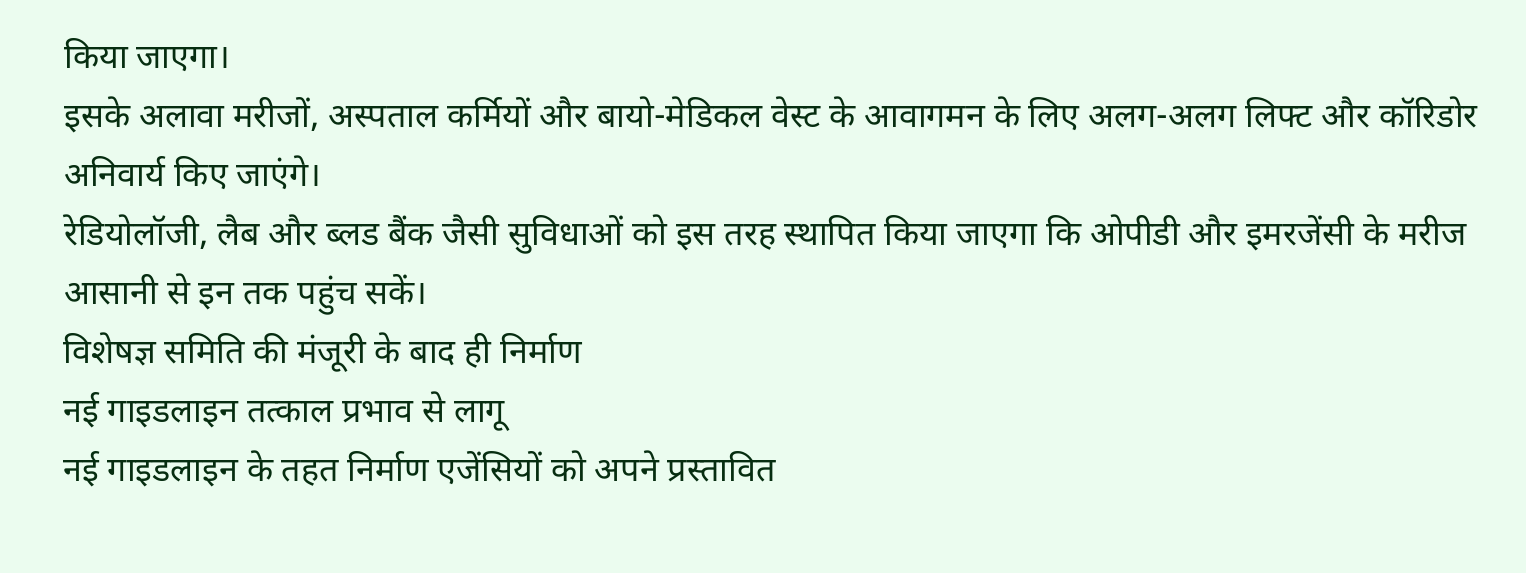किया जाएगा।
इसके अलावा मरीजों, अस्पताल कर्मियों और बायो-मेडिकल वेस्ट के आवागमन के लिए अलग-अलग लिफ्ट और कॉरिडोर अनिवार्य किए जाएंगे।
रेडियोलॉजी, लैब और ब्लड बैंक जैसी सुविधाओं को इस तरह स्थापित किया जाएगा कि ओपीडी और इमरजेंसी के मरीज आसानी से इन तक पहुंच सकें।
विशेषज्ञ समिति की मंजूरी के बाद ही निर्माण
नई गाइडलाइन तत्काल प्रभाव से लागू
नई गाइडलाइन के तहत निर्माण एजेंसियों को अपने प्रस्तावित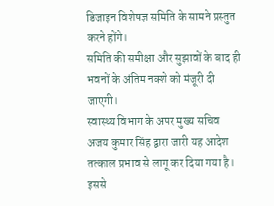डिजाइन विशेषज्ञ समिति के सामने प्रस्तुत करने होंगे।
समिति की समीक्षा और सुझावों के बाद ही भवनों के अंतिम नक्शे को मंजूरी दी जाएगी।
स्वास्थ्य विभाग के अपर मुख्य सचिव अजय कुमार सिंह द्वारा जारी यह आदेश तत्काल प्रभाव से लागू कर दिया गया है। इससे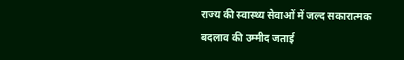राज्य की स्वास्थ्य सेवाओं में जल्द सकारात्मक बदलाव की उम्मीद जताई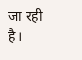जा रही है।